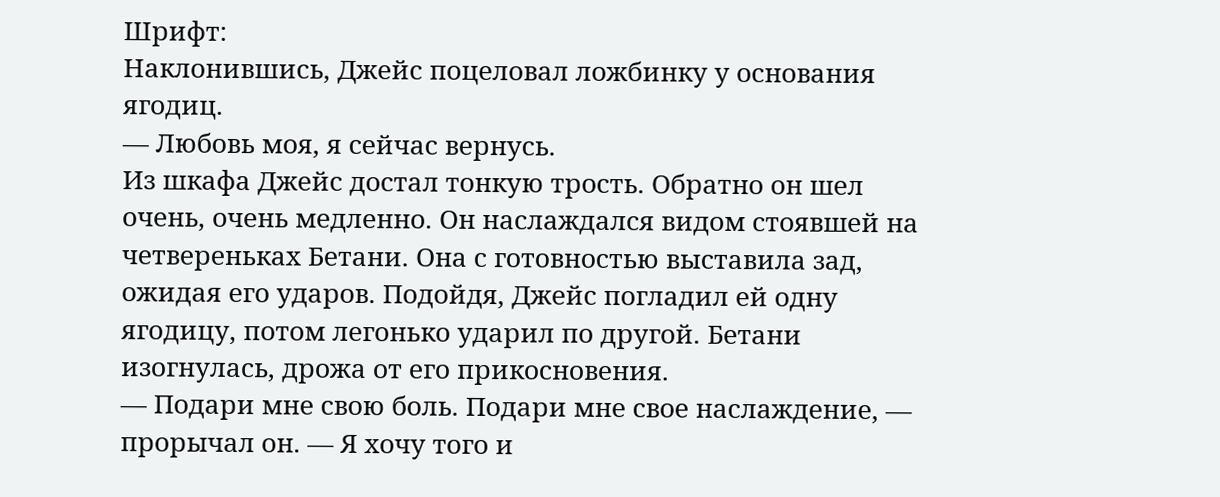Шрифт:
Наклонившись, Джейс поцеловал ложбинку у основания ягодиц.
— Любовь моя, я сейчас вернусь.
Из шкафа Джейс достал тонкую трость. Обратно он шел очень, очень медленно. Он наслаждался видом стоявшей на четвереньках Бетани. Она с готовностью выставила зад, ожидая его ударов. Подойдя, Джейс погладил ей одну ягодицу, потом легонько ударил по другой. Бетани изогнулась, дрожа от его прикосновения.
— Подари мне свою боль. Подари мне свое наслаждение, — прорычал он. — Я хочу того и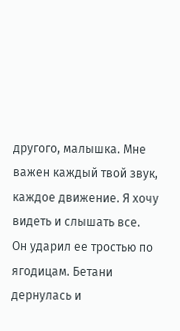другого, малышка. Мне важен каждый твой звук, каждое движение. Я хочу видеть и слышать все.
Он ударил ее тростью по ягодицам. Бетани дернулась и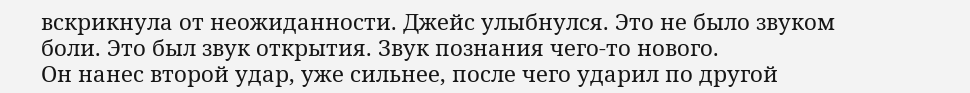вскрикнула от неожиданности. Джейс улыбнулся. Это не было звуком боли. Это был звук открытия. Звук познания чего-то нового.
Он нанес второй удар, уже сильнее, после чего ударил по другой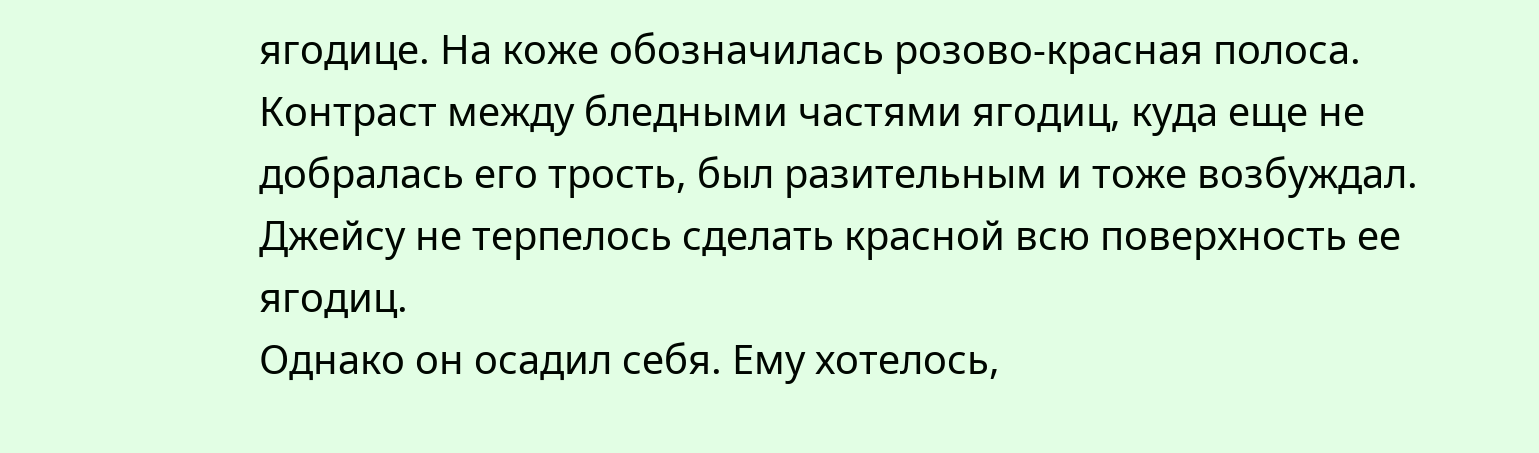ягодице. На коже обозначилась розово-красная полоса. Контраст между бледными частями ягодиц, куда еще не добралась его трость, был разительным и тоже возбуждал. Джейсу не терпелось сделать красной всю поверхность ее ягодиц.
Однако он осадил себя. Ему хотелось,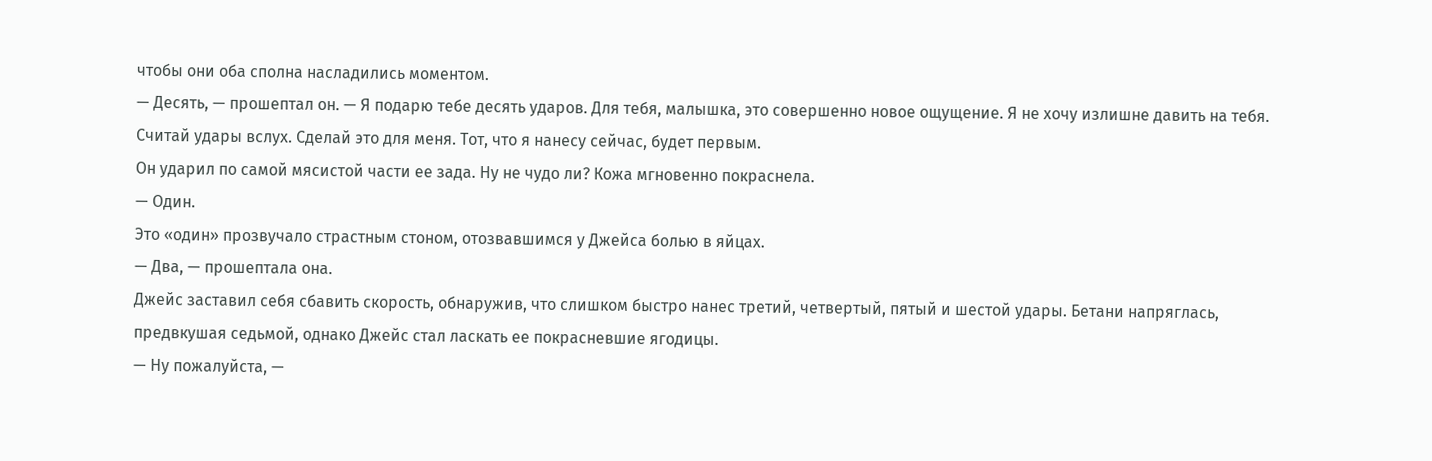чтобы они оба сполна насладились моментом.
— Десять, — прошептал он. — Я подарю тебе десять ударов. Для тебя, малышка, это совершенно новое ощущение. Я не хочу излишне давить на тебя. Считай удары вслух. Сделай это для меня. Тот, что я нанесу сейчас, будет первым.
Он ударил по самой мясистой части ее зада. Ну не чудо ли? Кожа мгновенно покраснела.
— Один.
Это «один» прозвучало страстным стоном, отозвавшимся у Джейса болью в яйцах.
— Два, — прошептала она.
Джейс заставил себя сбавить скорость, обнаружив, что слишком быстро нанес третий, четвертый, пятый и шестой удары. Бетани напряглась, предвкушая седьмой, однако Джейс стал ласкать ее покрасневшие ягодицы.
— Ну пожалуйста, —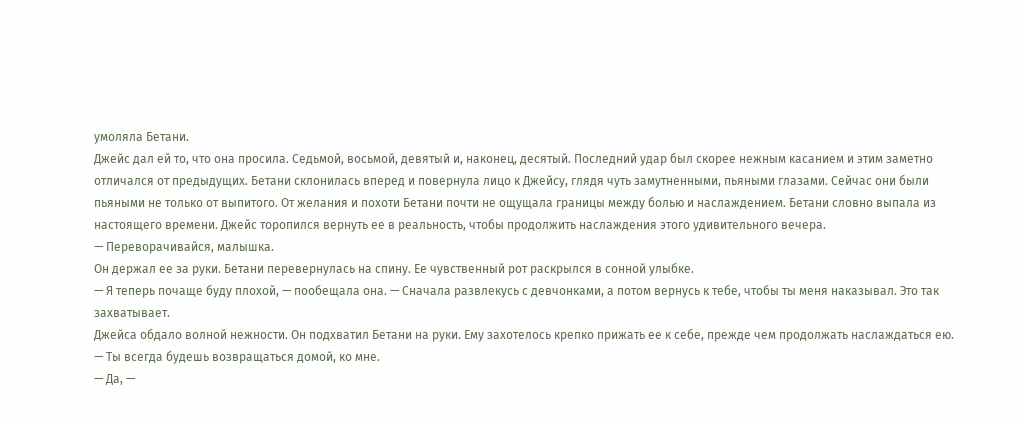умоляла Бетани.
Джейс дал ей то, что она просила. Седьмой, восьмой, девятый и, наконец, десятый. Последний удар был скорее нежным касанием и этим заметно отличался от предыдущих. Бетани склонилась вперед и повернула лицо к Джейсу, глядя чуть замутненными, пьяными глазами. Сейчас они были пьяными не только от выпитого. От желания и похоти Бетани почти не ощущала границы между болью и наслаждением. Бетани словно выпала из настоящего времени. Джейс торопился вернуть ее в реальность, чтобы продолжить наслаждения этого удивительного вечера.
— Переворачивайся, малышка.
Он держал ее за руки. Бетани перевернулась на спину. Ее чувственный рот раскрылся в сонной улыбке.
— Я теперь почаще буду плохой, — пообещала она. — Сначала развлекусь с девчонками, а потом вернусь к тебе, чтобы ты меня наказывал. Это так захватывает.
Джейса обдало волной нежности. Он подхватил Бетани на руки. Ему захотелось крепко прижать ее к себе, прежде чем продолжать наслаждаться ею.
— Ты всегда будешь возвращаться домой, ко мне.
— Да, —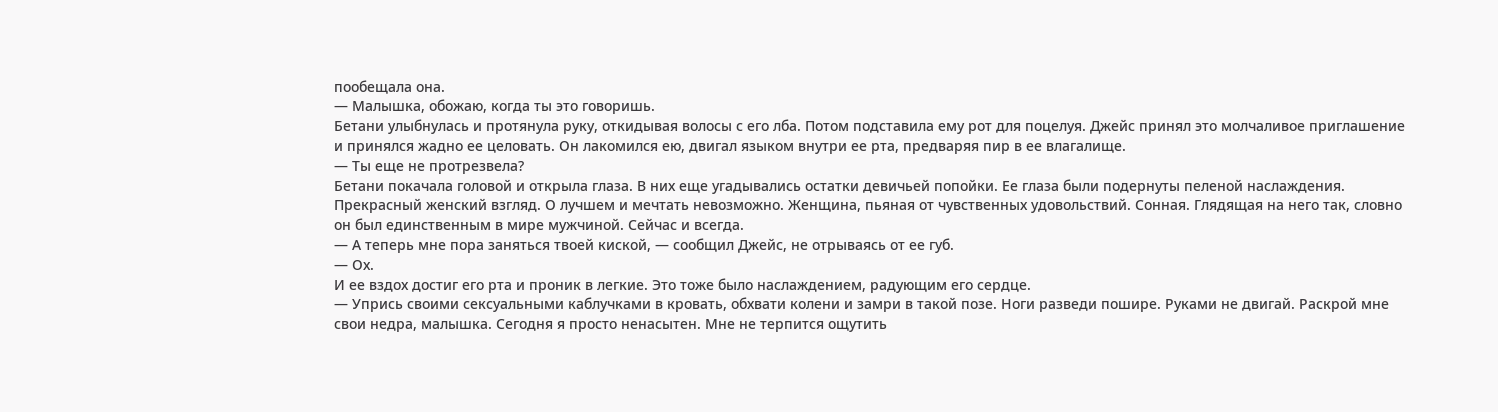пообещала она.
— Малышка, обожаю, когда ты это говоришь.
Бетани улыбнулась и протянула руку, откидывая волосы с его лба. Потом подставила ему рот для поцелуя. Джейс принял это молчаливое приглашение и принялся жадно ее целовать. Он лакомился ею, двигал языком внутри ее рта, предваряя пир в ее влагалище.
— Ты еще не протрезвела?
Бетани покачала головой и открыла глаза. В них еще угадывались остатки девичьей попойки. Ее глаза были подернуты пеленой наслаждения. Прекрасный женский взгляд. О лучшем и мечтать невозможно. Женщина, пьяная от чувственных удовольствий. Сонная. Глядящая на него так, словно он был единственным в мире мужчиной. Сейчас и всегда.
— А теперь мне пора заняться твоей киской, — сообщил Джейс, не отрываясь от ее губ.
— Ох.
И ее вздох достиг его рта и проник в легкие. Это тоже было наслаждением, радующим его сердце.
— Упрись своими сексуальными каблучками в кровать, обхвати колени и замри в такой позе. Ноги разведи пошире. Руками не двигай. Раскрой мне свои недра, малышка. Сегодня я просто ненасытен. Мне не терпится ощутить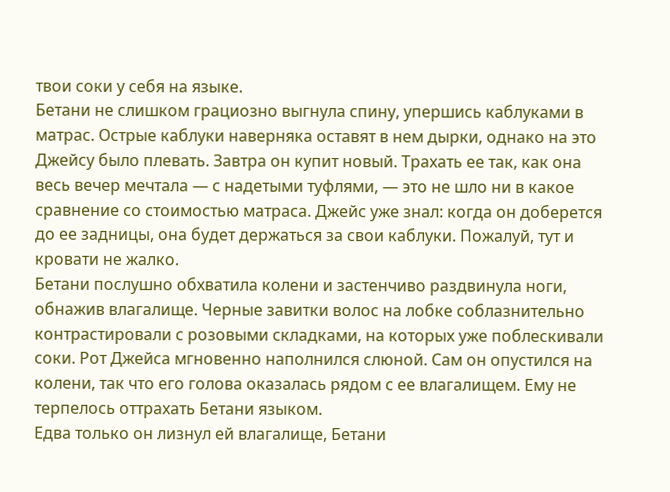твои соки у себя на языке.
Бетани не слишком грациозно выгнула спину, упершись каблуками в матрас. Острые каблуки наверняка оставят в нем дырки, однако на это Джейсу было плевать. Завтра он купит новый. Трахать ее так, как она весь вечер мечтала — с надетыми туфлями, — это не шло ни в какое сравнение со стоимостью матраса. Джейс уже знал: когда он доберется до ее задницы, она будет держаться за свои каблуки. Пожалуй, тут и кровати не жалко.
Бетани послушно обхватила колени и застенчиво раздвинула ноги, обнажив влагалище. Черные завитки волос на лобке соблазнительно контрастировали с розовыми складками, на которых уже поблескивали соки. Рот Джейса мгновенно наполнился слюной. Сам он опустился на колени, так что его голова оказалась рядом с ее влагалищем. Ему не терпелось оттрахать Бетани языком.
Едва только он лизнул ей влагалище, Бетани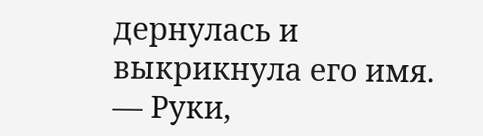дернулась и выкрикнула его имя.
— Руки,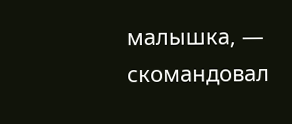малышка, — скомандовал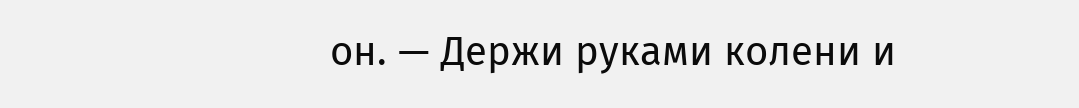он. — Держи руками колени и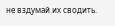не вздумай их сводить.